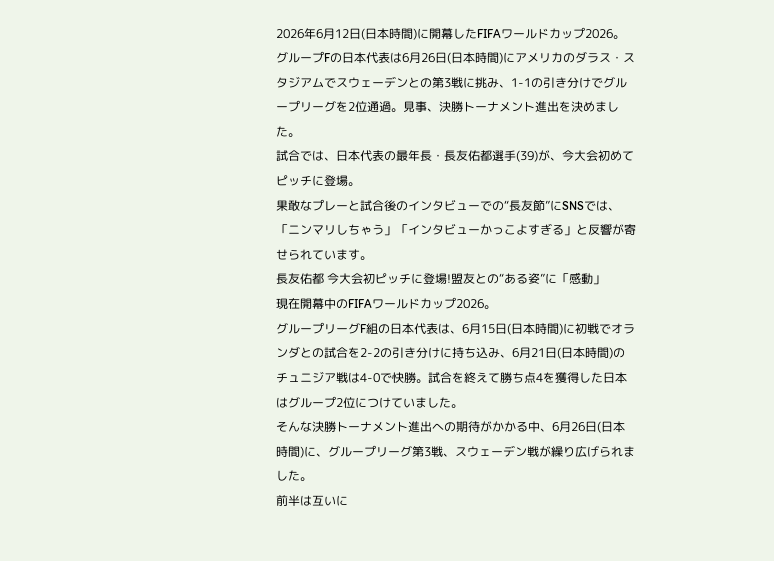2026年6月12日(日本時間)に開幕したFIFAワールドカップ2026。グループFの日本代表は6月26日(日本時間)にアメリカのダラス・スタジアムでスウェーデンとの第3戦に挑み、1-1の引き分けでグループリーグを2位通過。見事、決勝トーナメント進出を決めました。
試合では、日本代表の最年長・長友佑都選手(39)が、今大会初めてピッチに登場。
果敢なプレーと試合後のインタビューでの“長友節”にSNSでは、「ニンマリしちゃう」「インタビューかっこよすぎる」と反響が寄せられています。
長友佑都 今大会初ピッチに登場!盟友との“ある姿”に「感動」
現在開幕中のFIFAワールドカップ2026。
グループリーグF組の日本代表は、6月15日(日本時間)に初戦でオランダとの試合を2-2の引き分けに持ち込み、6月21日(日本時間)のチュニジア戦は4-0で快勝。試合を終えて勝ち点4を獲得した日本はグループ2位につけていました。
そんな決勝トーナメント進出への期待がかかる中、6月26日(日本時間)に、グループリーグ第3戦、スウェーデン戦が繰り広げられました。
前半は互いに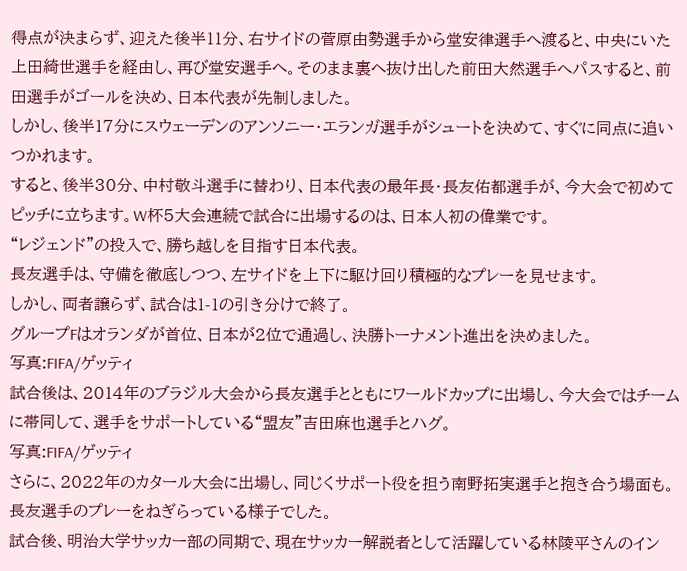得点が決まらず、迎えた後半11分、右サイドの菅原由勢選手から堂安律選手へ渡ると、中央にいた上田綺世選手を経由し、再び堂安選手へ。そのまま裏へ抜け出した前田大然選手へパスすると、前田選手がゴールを決め、日本代表が先制しました。
しかし、後半17分にスウェーデンのアンソニー・エランガ選手がシュートを決めて、すぐに同点に追いつかれます。
すると、後半30分、中村敬斗選手に替わり、日本代表の最年長・長友佑都選手が、今大会で初めてピッチに立ちます。W杯5大会連続で試合に出場するのは、日本人初の偉業です。
“レジェンド”の投入で、勝ち越しを目指す日本代表。
長友選手は、守備を徹底しつつ、左サイドを上下に駆け回り積極的なプレーを見せます。
しかし、両者譲らず、試合は1-1の引き分けで終了。
グループFはオランダが首位、日本が2位で通過し、決勝トーナメント進出を決めました。
写真:FIFA/ゲッティ
試合後は、2014年のブラジル大会から長友選手とともにワールドカップに出場し、今大会ではチームに帯同して、選手をサポートしている“盟友”吉田麻也選手とハグ。
写真:FIFA/ゲッティ
さらに、2022年のカタール大会に出場し、同じくサポート役を担う南野拓実選手と抱き合う場面も。長友選手のプレーをねぎらっている様子でした。
試合後、明治大学サッカー部の同期で、現在サッカー解説者として活躍している林陵平さんのイン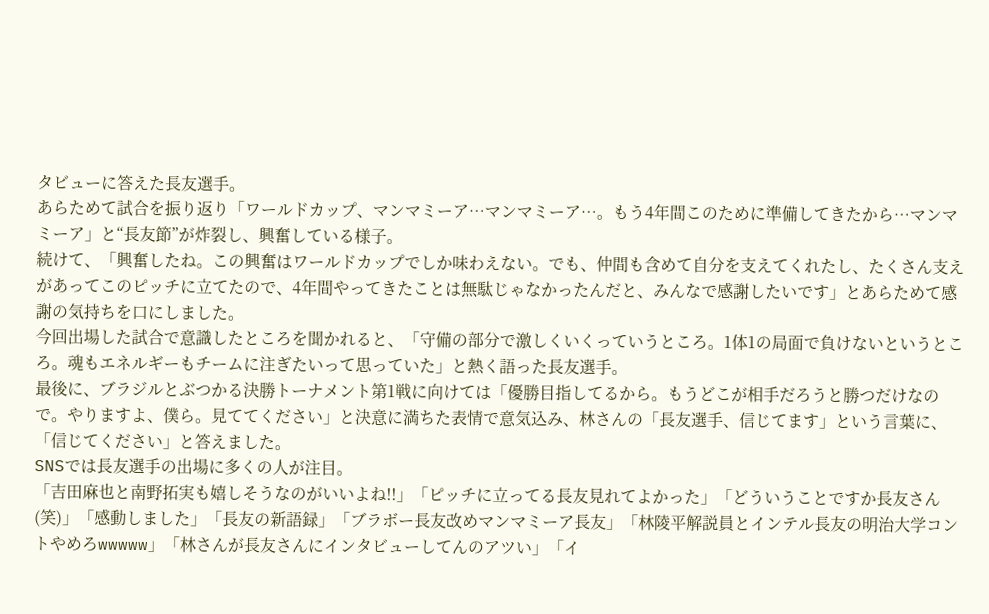タビューに答えた長友選手。
あらためて試合を振り返り「ワールドカップ、マンマミーア…マンマミーア…。もう4年間このために準備してきたから…マンマミーア」と“長友節”が炸裂し、興奮している様子。
続けて、「興奮したね。この興奮はワールドカップでしか味わえない。でも、仲間も含めて自分を支えてくれたし、たくさん支えがあってこのピッチに立てたので、4年間やってきたことは無駄じゃなかったんだと、みんなで感謝したいです」とあらためて感謝の気持ちを口にしました。
今回出場した試合で意識したところを聞かれると、「守備の部分で激しくいくっていうところ。1体1の局面で負けないというところ。魂もエネルギーもチームに注ぎたいって思っていた」と熱く語った長友選手。
最後に、ブラジルとぶつかる決勝トーナメント第1戦に向けては「優勝目指してるから。もうどこが相手だろうと勝つだけなので。やりますよ、僕ら。見ててください」と決意に満ちた表情で意気込み、林さんの「長友選手、信じてます」という言葉に、「信じてください」と答えました。
SNSでは長友選手の出場に多くの人が注目。
「吉田麻也と南野拓実も嬉しそうなのがいいよね!!」「ピッチに立ってる長友見れてよかった」「どういうことですか長友さん(笑)」「感動しました」「長友の新語録」「ブラボー長友改めマンマミーア長友」「林陵平解説員とインテル長友の明治大学コントやめろwwwww」「林さんが長友さんにインタビューしてんのアツい」「イ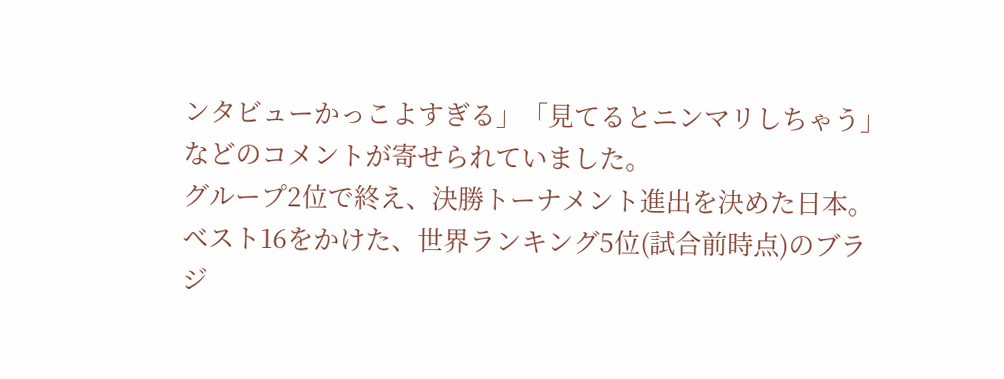ンタビューかっこよすぎる」「見てるとニンマリしちゃう」などのコメントが寄せられていました。
グループ2位で終え、決勝トーナメント進出を決めた日本。
ベスト16をかけた、世界ランキング5位(試合前時点)のブラジ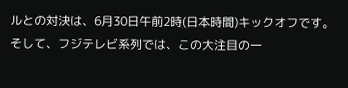ルとの対決は、6月30日午前2時(日本時間)キックオフです。
そして、フジテレビ系列では、この大注目の一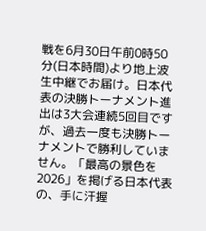戦を6月30日午前0時50分(日本時間)より地上波生中継でお届け。日本代表の決勝トーナメント進出は3大会連続5回目ですが、過去一度も決勝トーナメントで勝利していません。「最高の景色を2026」を掲げる日本代表の、手に汗握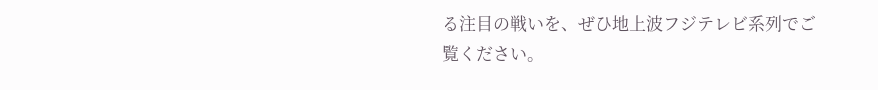る注目の戦いを、ぜひ地上波フジテレビ系列でご覧ください。